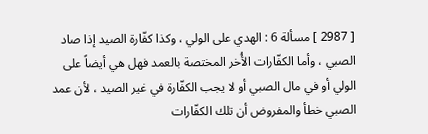[ 2987 ] مسألة 6 : الهدي على الولي ، وكذا كفّارة الصيد إذا صاد الصبي ، وأما الكفّارات الأُخر المختصة بالعمد فهل هي أيضاً على الولي أو في مال الصبي أو لا يجب الكفّارة في غير الصيد ، لأن عمد الصبي خطأ والمفروض أن تلك الكفّارات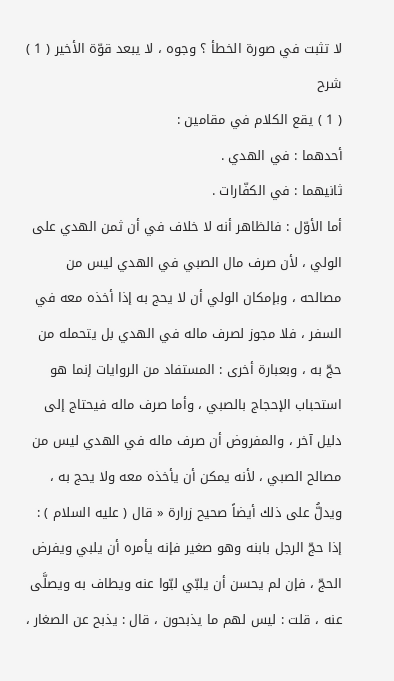لا تثبت في صورة الخطأ ؟ وجوه ، لا يبعد قوّة الأخير ( 1 )
شرح
( 1 ) يقع الكلام في مقامين :
أحدهما : في الهدي .
ثانيهما : في الكفّارات .
أما الأوّل : فالظاهر أنه لا خلاف في أن ثمن الهدي على الولي ، لأن صرف مال الصبي في الهدي ليس من مصالحه ، وبإمكان الولي أن لا يحج به إذا أخذه معه في السفر ، فلا مجوز لصرف ماله في الهدي بل يتحمله من حجّ به ، وبعبارة أخرى : المستفاد من الروايات إنما هو استحباب الإحجاج بالصبي ، وأما صرف ماله فيحتاج إلى دليل آخر ، والمفروض أن صرف ماله في الهدي ليس من مصالح الصبي ، لأنه يمكن أن يأخذه معه ولا يحج به ، ويدلُّ على ذلك أيضاً صحيح زرارة « قال ( عليه السلام ) : إذا حجّ الرجل بابنه وهو صغير فإنه يأمره أن يلبي ويفرض الحجّ ، فإن لم يحسن أن يلبّي لبّوا عنه ويطاف به ويصلَّى عنه ، قلت : ليس لهم ما يذبحون ، قال : يذبح عن الصغار ،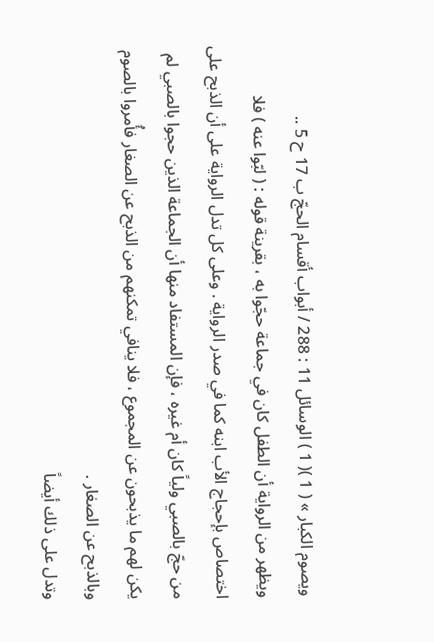ويصوم الكبار » ( 1 )( 1 ) الوسائل 11 : 288 / أبواب أقسام الحجّ ب 17 ح 5 ..
ويظهر من الرواية أن الطفل كان في جماعة حجّوا به ، بقرينة قوله : ( لبّوا عنه ) فلا اختصاص بإحجاج الأب ابنه كما في صدر الرواية . وعلى كل تدل الرواية على أن الذبح على من حجّ بالصبي ولياً كان أم غيره ، فإن المستفاد منها أن الجماعة الذين حجوا بالصبي لم يكن لهم ما يذبحون عن المجموع ، فلا ينافي تمكنهم من الذبح عن الصغار فأُمروا بالصوم وبالذبح عن الصغار .
وتدل على ذلك أيضاً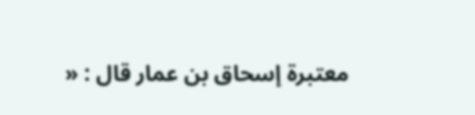معتبرة إسحاق بن عمار قال : «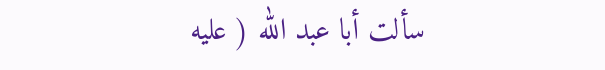سألت أبا عبد الله ( عليه